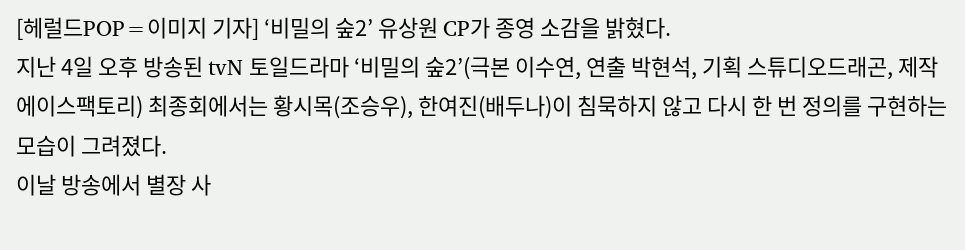[헤럴드POP=이미지 기자] ‘비밀의 숲2’ 유상원 CP가 종영 소감을 밝혔다.
지난 4일 오후 방송된 tvN 토일드라마 ‘비밀의 숲2’(극본 이수연, 연출 박현석, 기획 스튜디오드래곤, 제작 에이스팩토리) 최종회에서는 황시목(조승우), 한여진(배두나)이 침묵하지 않고 다시 한 번 정의를 구현하는 모습이 그려졌다.
이날 방송에서 별장 사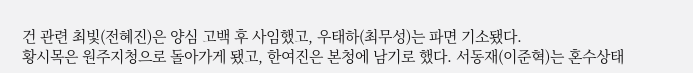건 관련 최빛(전혜진)은 양심 고백 후 사임했고, 우태하(최무성)는 파면 기소됐다.
황시목은 원주지청으로 돌아가게 됐고, 한여진은 본청에 남기로 했다. 서동재(이준혁)는 혼수상태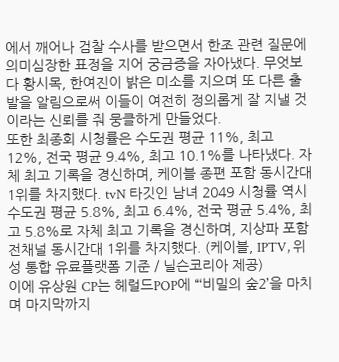에서 깨어나 검찰 수사를 받으면서 한조 관련 질문에 의미심장한 표정을 지어 궁금증을 자아냈다. 무엇보다 황시목, 한여진이 밝은 미소를 지으며 또 다른 출발을 알림으로써 이들이 여전히 정의롭게 잘 지낼 것이라는 신뢰를 줘 뭉클하게 만들었다.
또한 최종회 시청률은 수도권 평균 11%, 최고 12%, 전국 평균 9.4%, 최고 10.1%를 나타냈다. 자체 최고 기록을 경신하며, 케이블 종편 포함 동시간대 1위를 차지했다. tvN 타깃인 남녀 2049 시청률 역시 수도권 평균 5.8%, 최고 6.4%, 전국 평균 5.4%, 최고 5.8%로 자체 최고 기록을 경신하며, 지상파 포함 전채널 동시간대 1위를 차지했다. (케이블, IPTV, 위성 통합 유료플랫폼 기준 / 닐슨코리아 제공)
이에 유상원 CP는 헤럴드POP에 “‘비밀의 숲2’을 마치며 마지막까지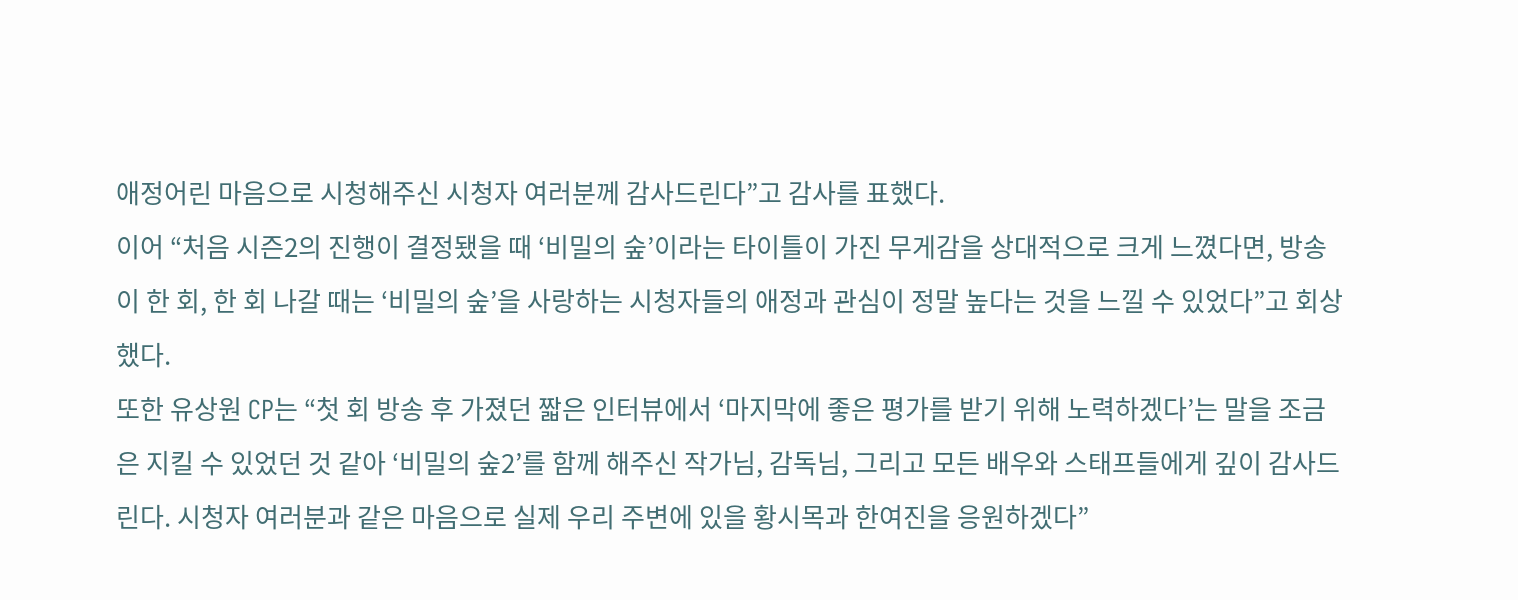애정어린 마음으로 시청해주신 시청자 여러분께 감사드린다”고 감사를 표했다.
이어 “처음 시즌2의 진행이 결정됐을 때 ‘비밀의 숲’이라는 타이틀이 가진 무게감을 상대적으로 크게 느꼈다면, 방송이 한 회, 한 회 나갈 때는 ‘비밀의 숲’을 사랑하는 시청자들의 애정과 관심이 정말 높다는 것을 느낄 수 있었다”고 회상했다.
또한 유상원 CP는 “첫 회 방송 후 가졌던 짧은 인터뷰에서 ‘마지막에 좋은 평가를 받기 위해 노력하겠다’는 말을 조금은 지킬 수 있었던 것 같아 ‘비밀의 숲2’를 함께 해주신 작가님, 감독님, 그리고 모든 배우와 스태프들에게 깊이 감사드린다. 시청자 여러분과 같은 마음으로 실제 우리 주변에 있을 황시목과 한여진을 응원하겠다”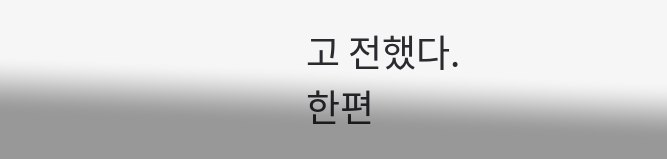고 전했다.
한편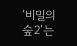‘비밀의 숲2’는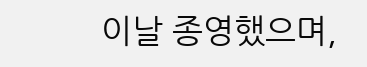이날 종영했으며,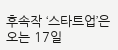후속작 ‘스타트업’은 오는 17일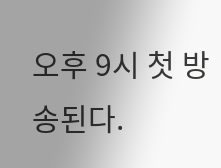오후 9시 첫 방송된다.